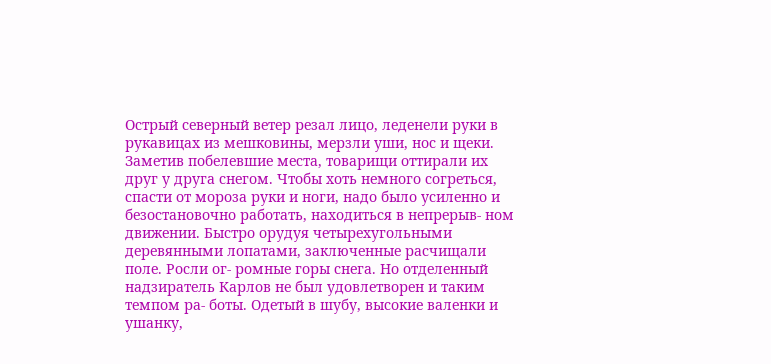Острый северный ветер резал лицо, леденели руки в рукавицах из мешковины, мерзли уши, нос и щеки. Заметив побелевшие места, товарищи оттирали их друг у друга снегом. Чтобы хоть немного согреться, спасти от мороза руки и ноги, надо было усиленно и безостановочно работать, находиться в непрерыв- ном движении. Быстро орудуя четырехугольными деревянными лопатами, заключенные расчищали поле. Росли ог- ромные горы снега. Но отделенный надзиратель Карлов не был удовлетворен и таким темпом ра- боты. Одетый в шубу, высокие валенки и ушанку,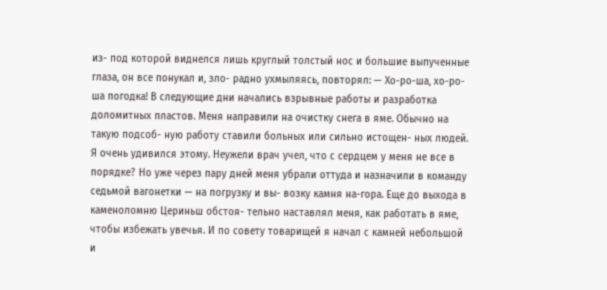из- под которой виднелся лишь круглый толстый нос и большие выпученные глаза, он все понукал и, зло- радно ухмыляясь, повторял: — Хо-ро-ша, хо-ро-ша погодка! В следующие дни начались взрывные работы и разработка доломитных пластов. Меня направили на очистку снега в яме. Обычно на такую подсоб- ную работу ставили больных или сильно истощен- ных людей. Я очень удивился этому. Неужели врач учел, что с сердцем у меня не все в порядке? Но уже через пару дней меня убрали оттуда и назначили в команду седьмой вагонетки — на погрузку и вы- возку камня на-гора. Еще до выхода в каменоломню Цериньш обстоя- тельно наставлял меня, как работать в яме, чтобы избежать увечья. И по совету товарищей я начал с камней небольшой и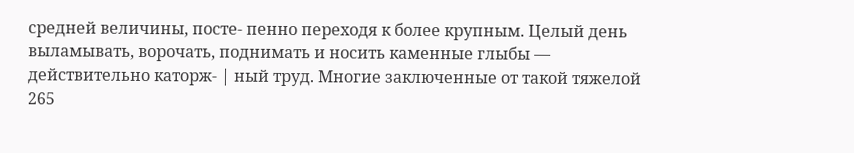средней величины, посте- пенно переходя к более крупным. Целый день выламывать, ворочать, поднимать и носить каменные глыбы — действительно каторж- | ный труд. Многие заключенные от такой тяжелой 265